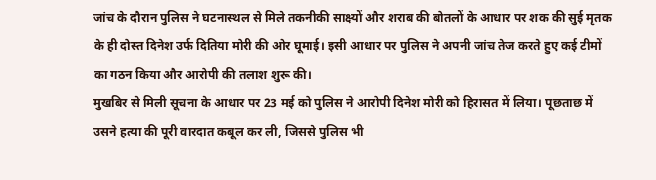जांच के दौरान पुलिस ने घटनास्थल से मिले तकनीकी साक्ष्यों और शराब की बोतलों के आधार पर शक की सुई मृतक के ही दोस्त दिनेश उर्फ दितिया मोरी की ओर घूमाई। इसी आधार पर पुलिस ने अपनी जांच तेज करते हुए कई टीमों का गठन किया और आरोपी की तलाश शुरू की।
मुखबिर से मिली सूचना के आधार पर 23 मई को पुलिस ने आरोपी दिनेश मोरी को हिरासत में लिया। पूछताछ में उसने हत्या की पूरी वारदात कबूल कर ली, जिससे पुलिस भी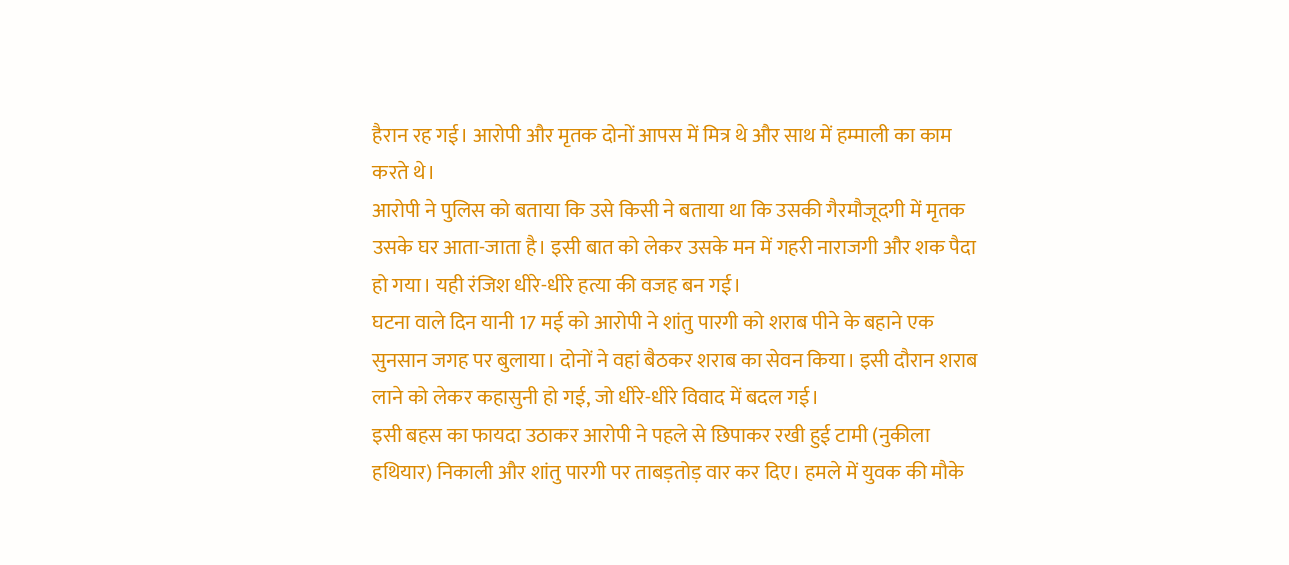हैरान रह गई। आरोपी और मृतक दोनों आपस में मित्र थे और साथ में हम्माली का काम करते थे।
आरोपी ने पुलिस को बताया कि उसे किसी ने बताया था कि उसकी गैरमौजूदगी में मृतक उसके घर आता-जाता है। इसी बात को लेकर उसके मन में गहरी नाराजगी और शक पैदा हो गया। यही रंजिश धीरे-धीरे हत्या की वजह बन गई।
घटना वाले दिन यानी 17 मई को आरोपी ने शांतु पारगी को शराब पीने के बहाने एक सुनसान जगह पर बुलाया। दोनों ने वहां बैठकर शराब का सेवन किया। इसी दौरान शराब लाने को लेकर कहासुनी हो गई, जो धीरे-धीरे विवाद में बदल गई।
इसी बहस का फायदा उठाकर आरोपी ने पहले से छिपाकर रखी हुई टामी (नुकीला हथियार) निकाली और शांतु पारगी पर ताबड़तोड़ वार कर दिए। हमले में युवक की मौके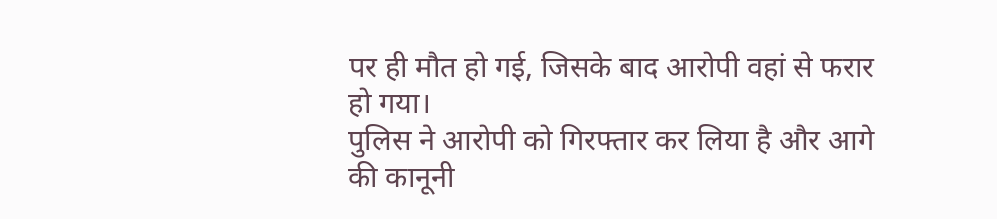पर ही मौत हो गई, जिसके बाद आरोपी वहां से फरार हो गया।
पुलिस ने आरोपी को गिरफ्तार कर लिया है और आगे की कानूनी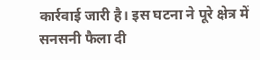कार्रवाई जारी है। इस घटना ने पूरे क्षेत्र में सनसनी फैला दी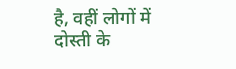है, वहीं लोगों में दोस्ती के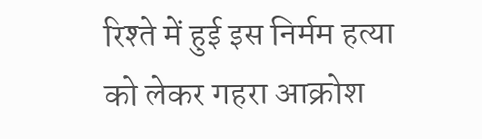रिश्ते में हुई इस निर्मम हत्या को लेकर गहरा आक्रोश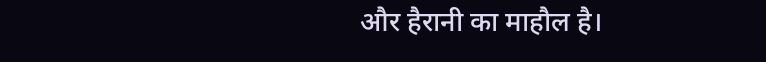और हैरानी का माहौल है।